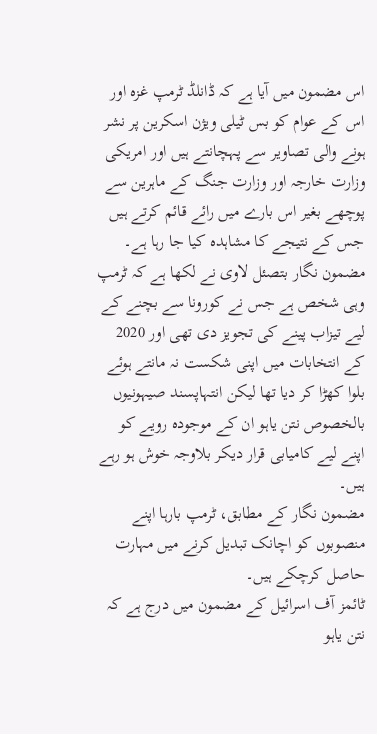اس مضمون میں آیا ہے کہ ڈانلڈ ٹرمپ غزہ اور اس کے عوام کو بس ٹیلی ویژن اسکرین پر نشر ہونے والی تصاویر سے پہچانتے ہیں اور امریکی وزارت خارجہ اور وزارت جنگ کے ماہرین سے پوچھے بغیر اس بارے میں رائے قائم کرتے ہیں جس کے نتیجے کا مشاہدہ کیا جا رہا ہے۔
مضمون نگار بتصئل لاوی نے لکھا ہے کہ ٹرمپ وہی شخص ہے جس نے کورونا سے بچنے کے لیے تیزاب پینے کی تجویز دی تھی اور 2020 کے انتخابات میں اپنی شکست نہ مانتے ہوئے بلوا کھڑا کر دیا تھا لیکن انتہاپسند صیہونیوں بالخصوص نتن یاہو ان کے موجودہ رویے کو اپنے لیے کامیابی قرار دیکر بلاوجہ خوش ہو رہے ہیں۔
مضمون نگار کے مطابق، ٹرمپ بارہا اپنے منصوبوں کو اچانک تبدیل کرنے میں مہارت حاصل کرچکے ہیں۔
ٹائمز آف اسرائیل کے مضمون میں درج ہے کہ نتن یاہو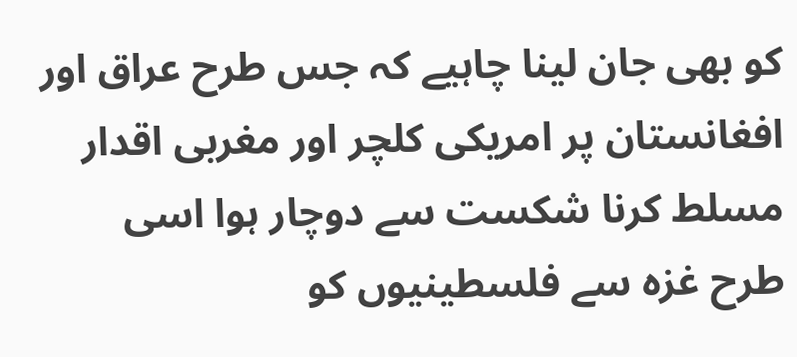کو بھی جان لینا چاہیے کہ جس طرح عراق اور افغانستان پر امریکی کلچر اور مغربی اقدار مسلط کرنا شکست سے دوچار ہوا اسی طرح غزہ سے فلسطینیوں کو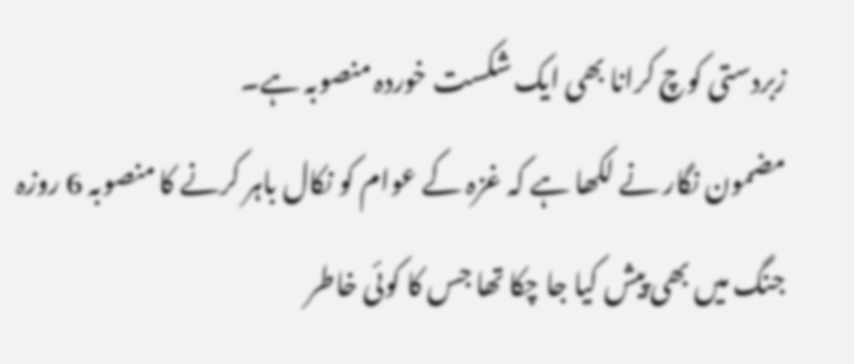زبردستی کوچ کرانا بھی ایک شکست خوردہ منصوبہ ہے۔
مضمون نگار نے لکھا ہے کہ غزہ کے عوام کو نکال باہر کرنے کا منصوبہ 6 روزہ جنگ میں بھی پیش کیا جا چکا تھا جس کا کوئی خاطر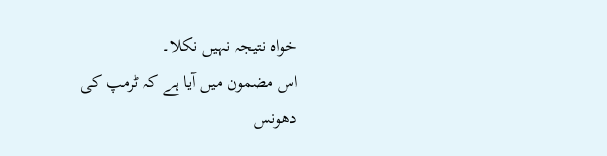خواہ نتیجہ نہیں نکلا۔
اس مضمون میں آیا ہے کہ ٹرمپ کی دھونس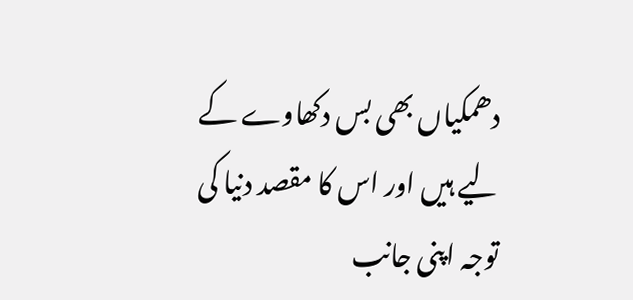دھمکیاں بھی بس دکھاوے کے لیے ہیں اور اس کا مقصد دنیا کی توجہ اپنی جانب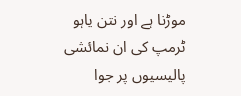موڑنا ہے اور نتن یاہو ٹرمپ کی ان نمائشی پالیسیوں پر جوا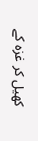کھیل کر غزہ کے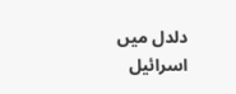دلدل میں اسرائیل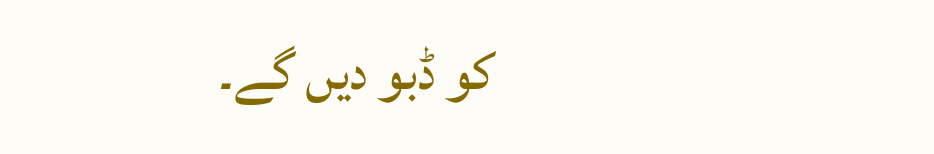کو ڈبو دیں گے۔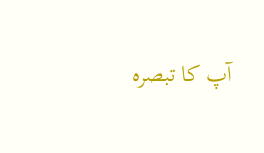آپ کا تبصرہ